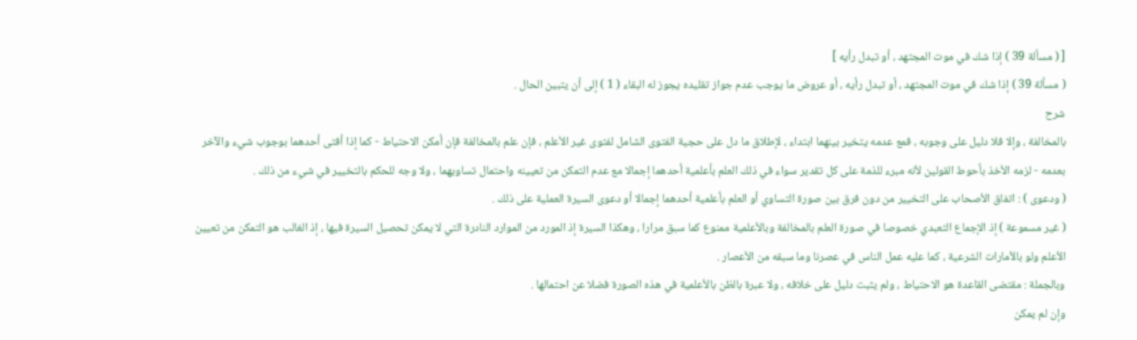[ ( مسألة 39 ) إذا شك في موت المجتهد ، أو تبدل رأيه ]
( مسألة 39 ) إذا شك في موت المجتهد ، أو تبدل رأيه ، أو عروض ما يوجب عدم جواز تقليده يجوز له البقاء ( 1 ) إلى أن يتبين الحال .
شرح
بالمخالفة ، وإلا فلا دليل على وجوبه ، فمع عدمه يتخير بينهما ابتداء ، لإطلاق ما دل على حجية الفتوى الشامل لفتوى غير الأعلم ، فإن علم بالمخالفة فإن أمكن الاحتياط - كما إذا أفتى أحدهما بوجوب شيء والآخر بعدمه - لزمه الأخذ بأحوط القولين لأنه مبرء للذمة على كل تقدير سواء في ذلك العلم بأعلمية أحدهما إجمالا مع عدم التمكن من تعيينه واحتمال تساويهما ، ولا وجه للحكم بالتخيير في شيء من ذلك .
( ودعوى ) : اتفاق الأصحاب على التخيير من دون فرق بين صورة التساوي أو العلم بأعلمية أحدهما إجمالا أو دعوى السيرة العملية على ذلك .
( غير مسموعة ) إذ الإجماع التعبدي خصوصا في صورة العلم بالمخالفة وبالأعلمية ممنوع كما سبق مرارا ، وهكذا السيرة إذ المورد من الموارد النادرة التي لا يمكن تحصيل السيرة فيها ، إذ الغالب هو التمكن من تعيين الأعلم ولو بالأمارات الشرعية ، كما عليه عمل الناس في عصرنا وما سبقه من الأعصار .
وبالجملة : مقتضى القاعدة هو الاحتياط ، ولم يثبت دليل على خلافه ، ولا عبرة بالظن بالأعلمية في هذه الصورة فضلا عن احتمالها .
وإن لم يمكن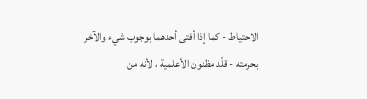الاحتياط - كما إذا أفتى أحدهما بوجوب شيء والآخر بحرمته - قلّد مظنون الأعلمية ، لأنه من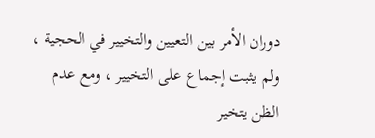دوران الأمر بين التعيين والتخيير في الحجية ، ولم يثبت إجماع على التخيير ، ومع عدم الظن يتخير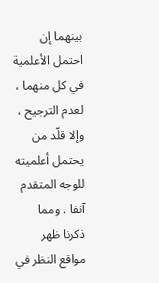بينهما إن احتمل الأعلمية في كل منهما ، لعدم الترجيح ، وإلا قلّد من يحتمل أعلميته للوجه المتقدم آنفا . ومما ذكرنا ظهر مواقع النظر في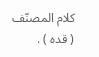كلام المصنّف ( قده ) .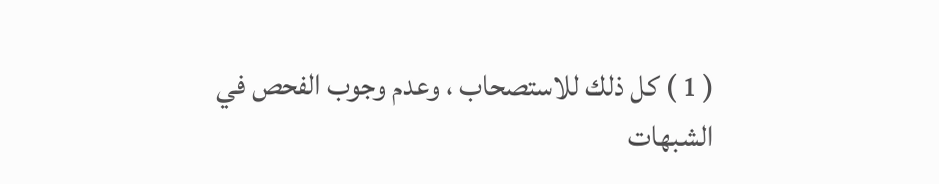( 1 ) كل ذلك للاستصحاب ، وعدم وجوب الفحص في الشبهات